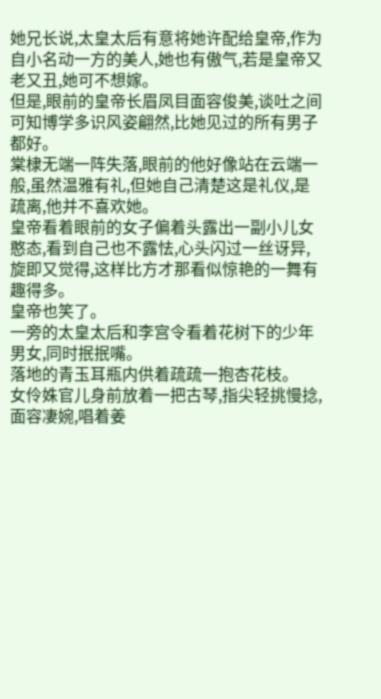她兄长说,太皇太后有意将她许配给皇帝,作为自小名动一方的美人,她也有傲气,若是皇帝又老又丑,她可不想嫁。
但是,眼前的皇帝长眉凤目面容俊美,谈吐之间可知博学多识风姿翩然,比她见过的所有男子都好。
棠棣无端一阵失落,眼前的他好像站在云端一般,虽然温雅有礼,但她自己清楚这是礼仪,是疏离,他并不喜欢她。
皇帝看着眼前的女子偏着头露出一副小儿女憨态,看到自己也不露怯,心头闪过一丝讶异,旋即又觉得,这样比方才那看似惊艳的一舞有趣得多。
皇帝也笑了。
一旁的太皇太后和李宫令看着花树下的少年男女,同时抿抿嘴。
落地的青玉耳瓶内供着疏疏一抱杏花枝。
女伶姝官儿身前放着一把古琴,指尖轻挑慢捻,面容凄婉,唱着姜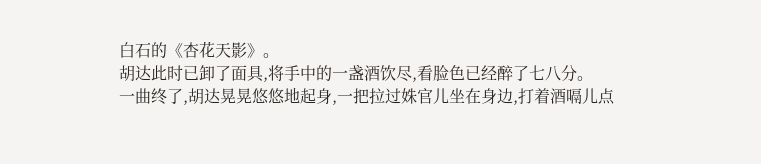白石的《杏花天影》。
胡达此时已卸了面具,将手中的一盏酒饮尽,看脸色已经醉了七八分。
一曲终了,胡达晃晃悠悠地起身,一把拉过姝官儿坐在身边,打着酒嗝儿点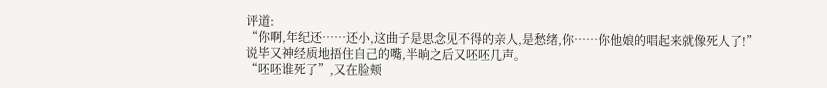评道:
“你啊,年纪还……还小,这曲子是思念见不得的亲人,是愁绪,你……你他娘的唱起来就像死人了!”
说毕又神经质地捂住自己的嘴,半晌之后又呸呸几声。
“呸呸谁死了”,又在脸颊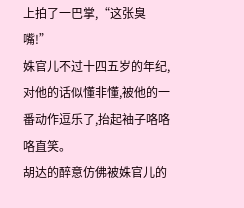上拍了一巴掌,“这张臭嘴!”
姝官儿不过十四五岁的年纪,对他的话似懂非懂,被他的一番动作逗乐了,抬起袖子咯咯咯直笑。
胡达的醉意仿佛被姝官儿的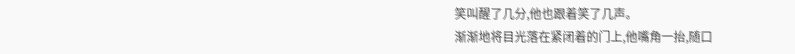笑叫醒了几分,他也跟着笑了几声。
渐渐地将目光落在紧闭着的门上,他嘴角一抬,随口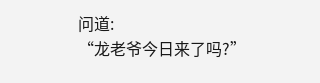问道:
“龙老爷今日来了吗?”